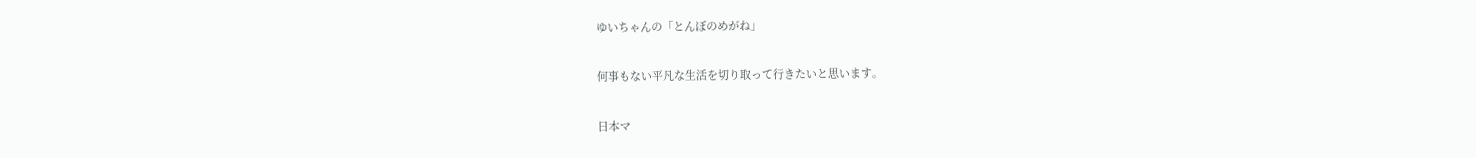ゆいちゃんの「とんぼのめがね」

何事もない平凡な生活を切り取って行きたいと思います。

日本マ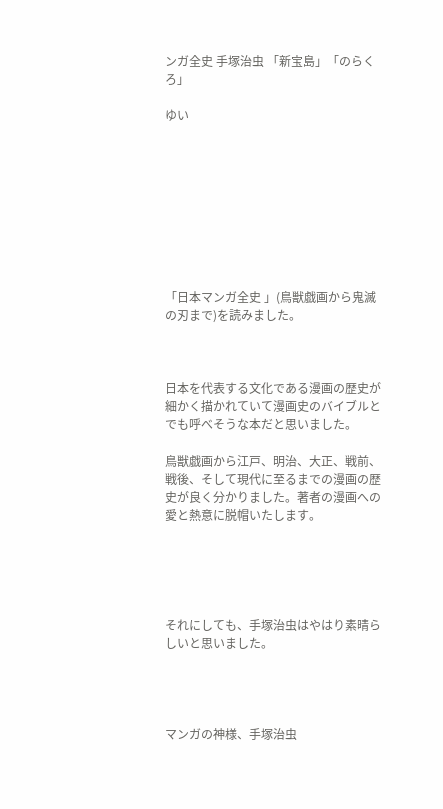ンガ全史 手塚治虫 「新宝島」「のらくろ」

ゆい









「日本マンガ全史 」(鳥獣戯画から鬼滅の刃まで)を読みました。



日本を代表する文化である漫画の歴史が細かく描かれていて漫画史のバイブルとでも呼べそうな本だと思いました。

鳥獣戯画から江戸、明治、大正、戦前、戦後、そして現代に至るまでの漫画の歴史が良く分かりました。著者の漫画への愛と熱意に脱帽いたします。





それにしても、手塚治虫はやはり素晴らしいと思いました。




マンガの神様、手塚治虫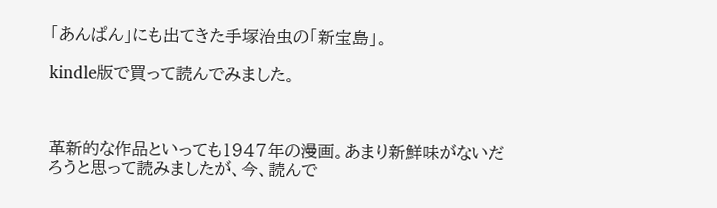「あんぱん」にも出てきた手塚治虫の「新宝島」。

kindle版で買って読んでみました。



革新的な作品といっても1947年の漫画。あまり新鮮味がないだろうと思って読みましたが、今、読んで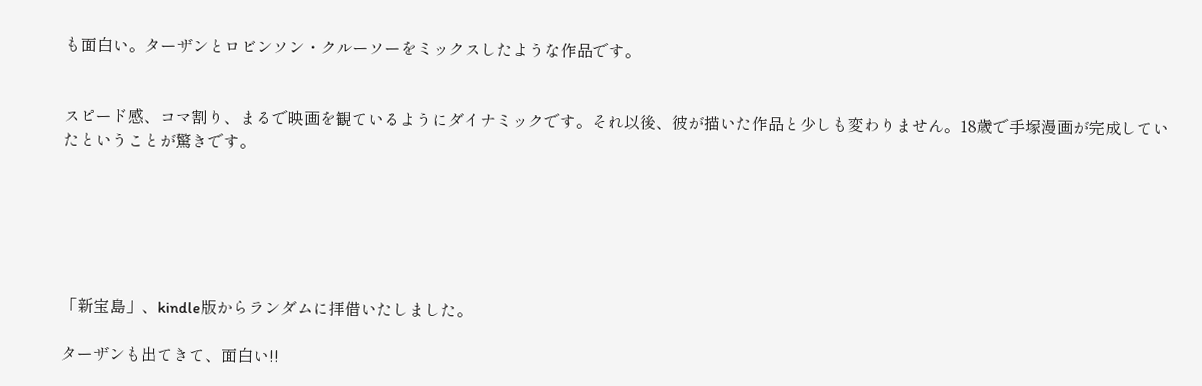も面白い。ターザンとロビンソン・クルーソーをミックスしたような作品です。


スピード感、コマ割り、まるで映画を観ているようにダイナミックです。それ以後、彼が描いた作品と少しも変わりません。18歳で手塚漫画が完成していたということが驚きです。






「新宝島」、kindle版からランダムに拝借いたしました。

ターザンも出てきて、面白い!!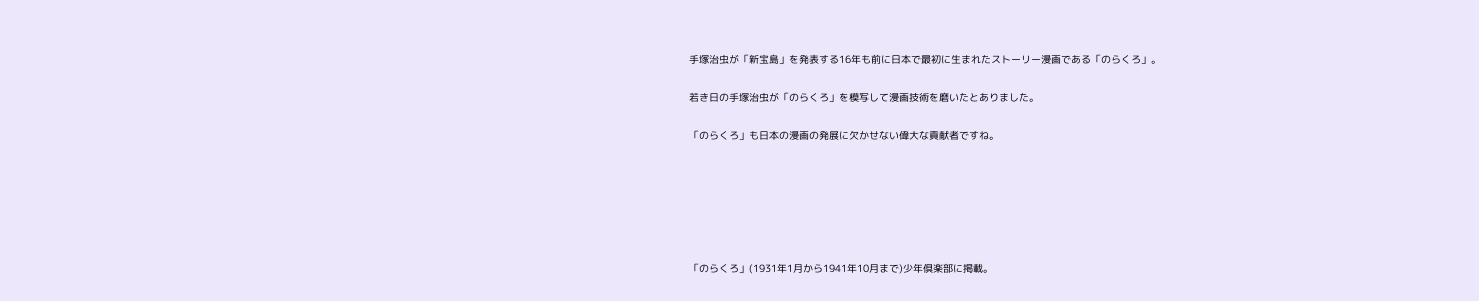手塚治虫が「新宝島」を発表する16年も前に日本で最初に生まれたストーリー漫画である「のらくろ」。

若き日の手塚治虫が「のらくろ」を模写して漫画技術を磨いたとありました。

「のらくろ」も日本の漫画の発展に欠かせない偉大な貢献者ですね。






「のらくろ」(1931年1月から1941年10月まで)少年倶楽部に掲載。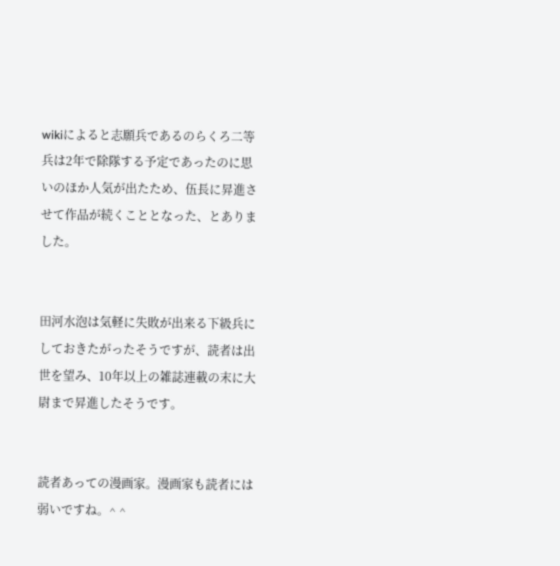wikiによると志願兵であるのらくろ二等兵は2年で除隊する予定であったのに思いのほか人気が出たため、伍長に昇進させて作品が続くこととなった、とありました。


田河水泡は気軽に失敗が出来る下級兵にしておきたがったそうですが、読者は出世を望み、10年以上の雑誌連載の末に大尉まで昇進したそうです。


読者あっての漫画家。漫画家も読者には弱いですね。^ ^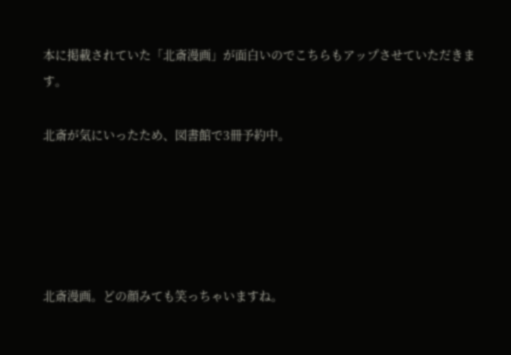本に掲載されていた「北斎漫画」が面白いのでこちらもアップさせていただきます。

北斎が気にいったため、図書館で3冊予約中。





北斎漫画。どの顔みても笑っちゃいますね。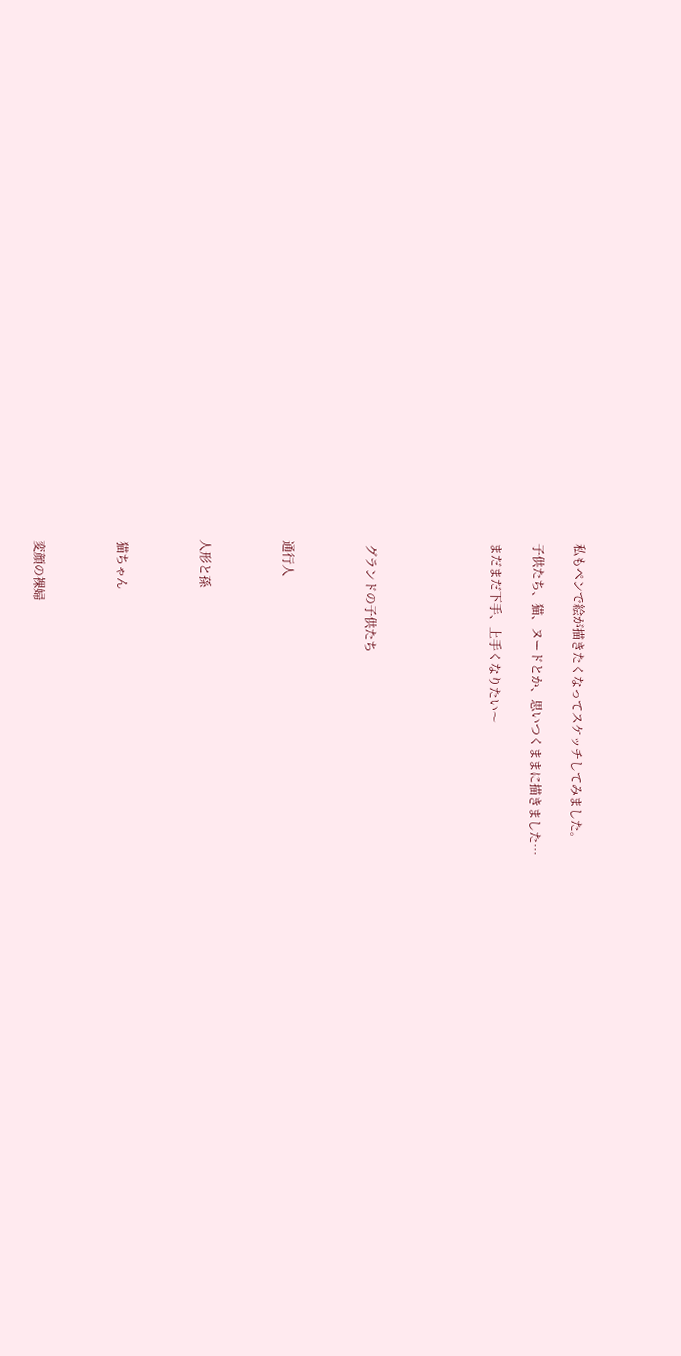私もペンで絵が描きたくなってスケッチしてみました。

子供たち、猫、ヌードとか、思いつくままに描きました…

まだまだ下手、上手くなりたい〜





 グランドの子供たち



通行人



人形と孫



 猫ちゃん



 変顔の裸婦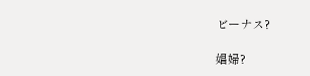ビーナス?

娼婦?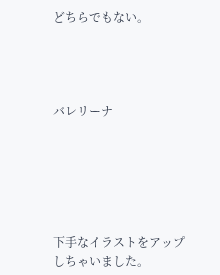どちらでもない。




バレリーナ






下手なイラストをアップしちゃいました。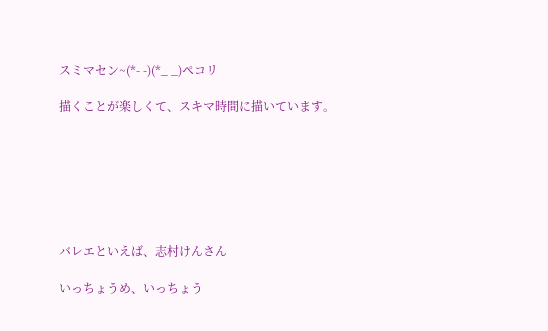スミマセン~(*- -)(*_ _)ペコリ

描くことが楽しくて、スキマ時間に描いています。







バレエといえば、志村けんさん

いっちょうめ、いっちょう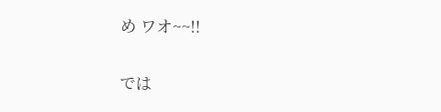め ワオ~~!!

では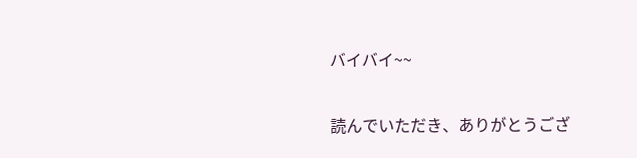バイバイ~~

読んでいただき、ありがとうござ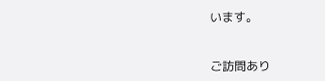います。


ご訪問あり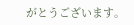がとうございます。